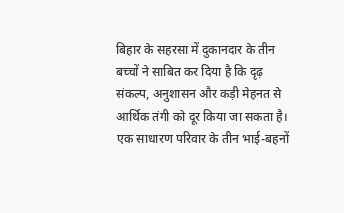बिहार के सहरसा में दुकानदार के तीन बच्चों ने साबित कर दिया है कि दृढ़ संकल्प, अनुशासन और कड़ी मेहनत से आर्थिक तंगी को दूर किया जा सकता है। एक साधारण परिवार के तीन भाई-बहनों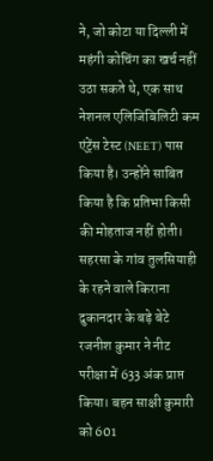ने, जो कोटा या दिल्ली में महंगी कोचिंग का खर्च नहीं उठा सकते थे, एक साथ नेशनल एलिजिबिलिटी कम एंट्रेंस टेस्ट (NEET) पास किया है। उन्होंने साबित किया है कि प्रतिभा किसी की मोहताज नहीं होती। सहरसा के गांव तुलसियाही के रहने वाले किराना दुकानदार के बड़े बेटे रजनीश कुमार ने नीट परीक्षा में 633 अंक प्राप्त किया। बहन साक्षी कुमारी को 601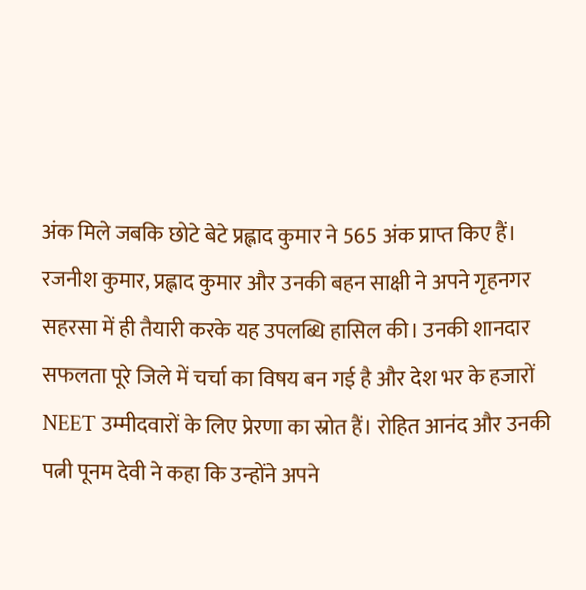अंक मिले जबकि छोटे बेटे प्रह्लाद कुमार ने 565 अंक प्राप्त किए हैं। रजनीश कुमार, प्रह्लाद कुमार और उनकी बहन साक्षी ने अपने गृहनगर सहरसा में ही तैयारी करके यह उपलब्धि हासिल की। उनकी शानदार सफलता पूरे जिले में चर्चा का विषय बन गई है और देश भर के हजारों NEET उम्मीदवारों के लिए प्रेरणा का स्रोत हैं। रोहित आनंद और उनकी पत्नी पूनम देवी ने कहा कि उन्होंने अपने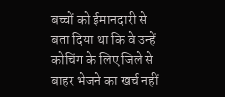बच्चों को ईमानदारी से बता दिया था कि वे उन्हें कोचिंग के लिए जिले से बाहर भेजने का खर्च नहीं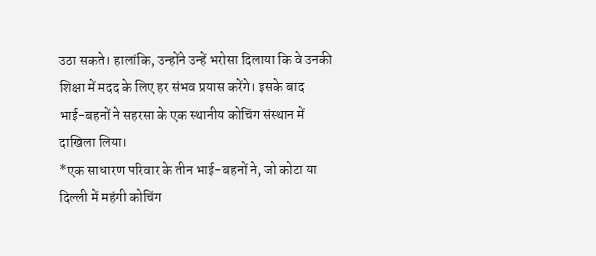उठा सकते। हालांकि, उन्होंने उन्हें भरोसा दिलाया कि वे उनकी शिक्षा में मदद के लिए हर संभव प्रयास करेंगे। इसके बाद भाई-बहनों ने सहरसा के एक स्थानीय कोचिंग संस्थान में दाखिला लिया।
*एक साधारण परिवार के तीन भाई-बहनों ने, जो कोटा या दिल्ली में महंगी कोचिंग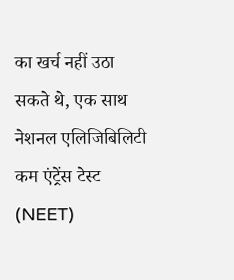का खर्च नहीं उठा सकते थे, एक साथ नेशनल एलिजिबिलिटी कम एंट्रेंस टेस्ट (NEET)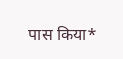पास किया*